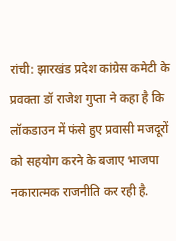रांची: झारखंड प्रदेश कांग्रेस कमेटी के प्रवक्ता डॉ राजेश गुप्ता ने कहा है कि लॉकडाउन में फंसे हुए प्रवासी मजदूरों को सहयोग करने के बजाए भाजपा नकारात्मक राजनीति कर रही है.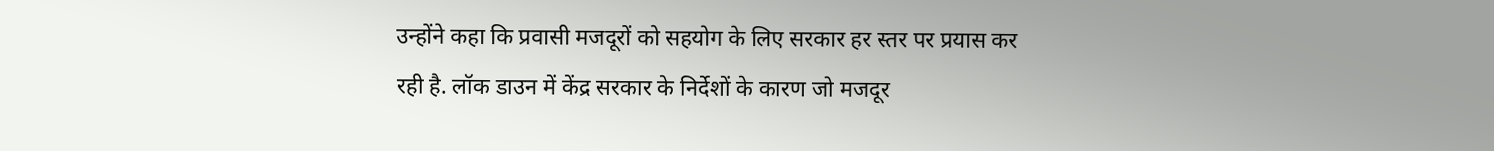उन्होंने कहा कि प्रवासी मजदूरों को सहयोग के लिए सरकार हर स्तर पर प्रयास कर रही है. लॉक डाउन में केंद्र सरकार के निर्देशों के कारण जो मजदूर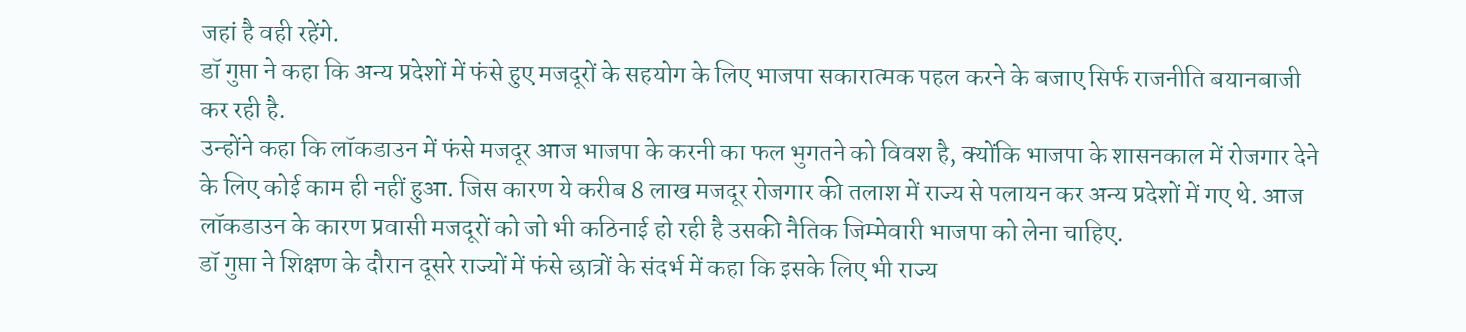जहां है वही रहेंगे.
डॉ गुप्ता ने कहा कि अन्य प्रदेशों में फंसे हुए मजदूरों के सहयोग के लिए भाजपा सकारात्मक पहल करने के बजाए सिर्फ राजनीति बयानबाजी कर रही है.
उन्होंने कहा कि लॉकडाउन में फंसे मजदूर आज भाजपा के करनी का फल भुगतने को विवश है, क्योंकि भाजपा के शासनकाल में रोजगार देने के लिए कोई काम ही नहीं हुआ. जिस कारण ये करीब 8 लाख मजदूर रोजगार की तलाश में राज्य से पलायन कर अन्य प्रदेशों में गए थे. आज लॉकडाउन के कारण प्रवासी मजदूरों को जो भी कठिनाई हो रही है उसकी नैतिक जिम्मेवारी भाजपा को लेना चाहिए.
डॉ गुप्ता ने शिक्षण के दौरान दूसरे राज्यों में फंसे छात्रों के संदर्भ में कहा कि इसके लिए भी राज्य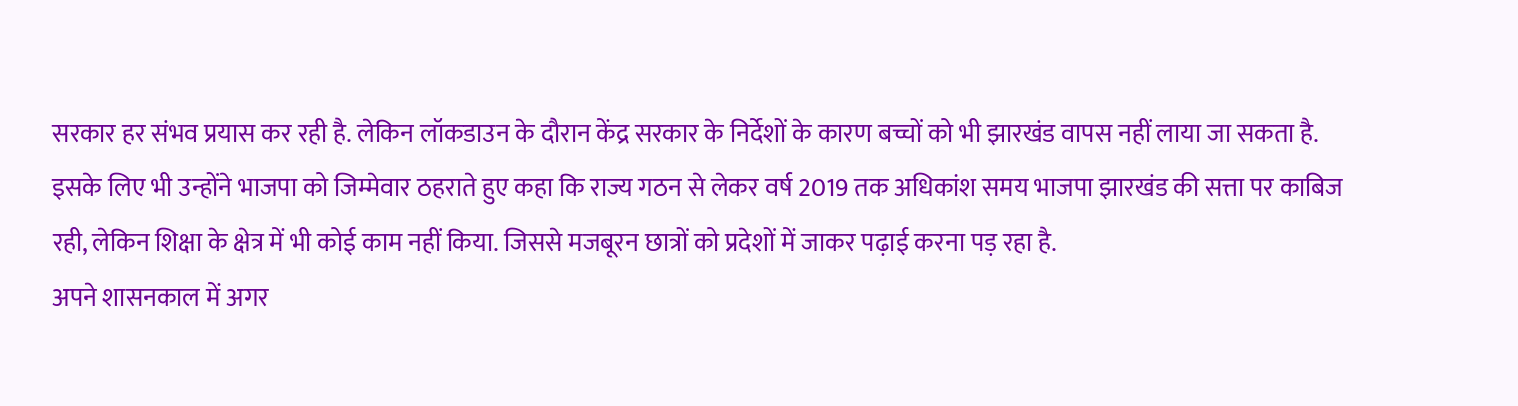सरकार हर संभव प्रयास कर रही है. लेकिन लॉकडाउन के दौरान केंद्र सरकार के निर्देशों के कारण बच्चों को भी झारखंड वापस नहीं लाया जा सकता है.
इसके लिए भी उन्होंने भाजपा को जिम्मेवार ठहराते हुए कहा कि राज्य गठन से लेकर वर्ष 2019 तक अधिकांश समय भाजपा झारखंड की सत्ता पर काबिज रही, लेकिन शिक्षा के क्षेत्र में भी कोई काम नहीं किया. जिससे मजबूरन छात्रों को प्रदेशों में जाकर पढ़ाई करना पड़ रहा है.
अपने शासनकाल में अगर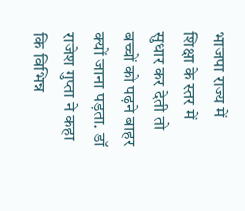भाजपा राज्य में शिक्षा के स्तर में सुधार कर देती तो बच्चों को पढ़ने बाहर क्यों जाना पड़ता. डॉ राजेश गुप्ता ने कहा कि विभिन्न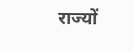राज्यों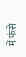में फंसे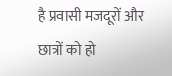है प्रवासी मजदूरों और छात्रों को हो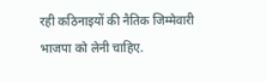रही कठिनाइयों की नैतिक जिम्मेवारी भाजपा को लेनी चाहिए.